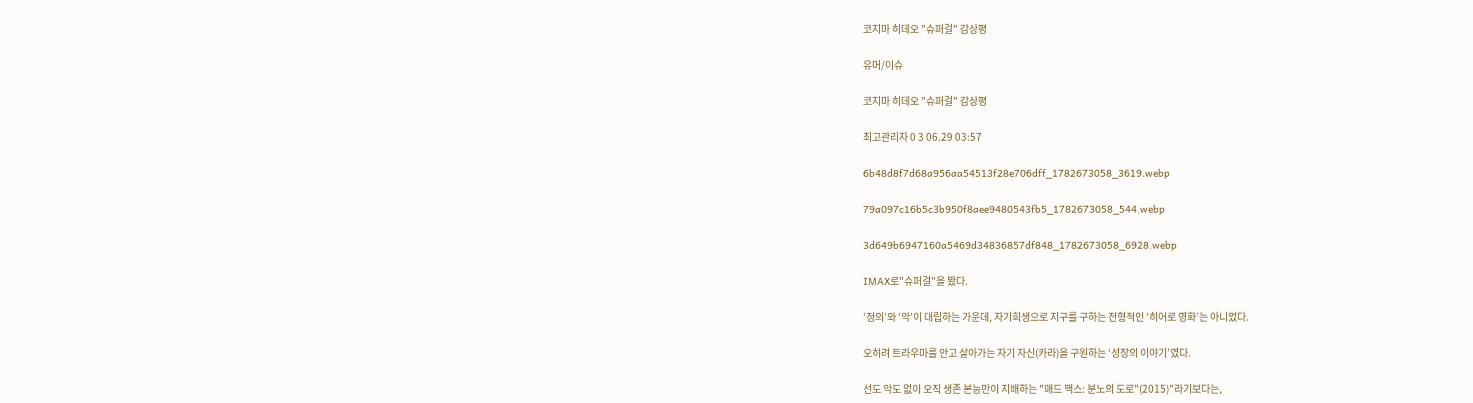코지마 히데오 "슈퍼걸" 감상평

유머/이슈

코지마 히데오 "슈퍼걸" 감상평

최고관리자 0 3 06.29 03:57

6b48d8f7d68a956aa54513f28e706dff_1782673058_3619.webp

79a097c16b5c3b950f8aee9480543fb5_1782673058_544.webp

3d649b6947160a5469d34836857df848_1782673058_6928.webp

IMAX로"슈퍼걸"을 봤다.

‘정의’와 ‘악’이 대립하는 가운데, 자기희생으로 지구를 구하는 전형적인 ‘히어로 영화’는 아니었다.

오히려 트라우마를 안고 살아가는 자기 자신(카라)을 구원하는 ‘성장의 이야기’였다.

선도 악도 없이 오직 생존 본능만이 지배하는 "매드 맥스: 분노의 도로"(2015)"라기보다는,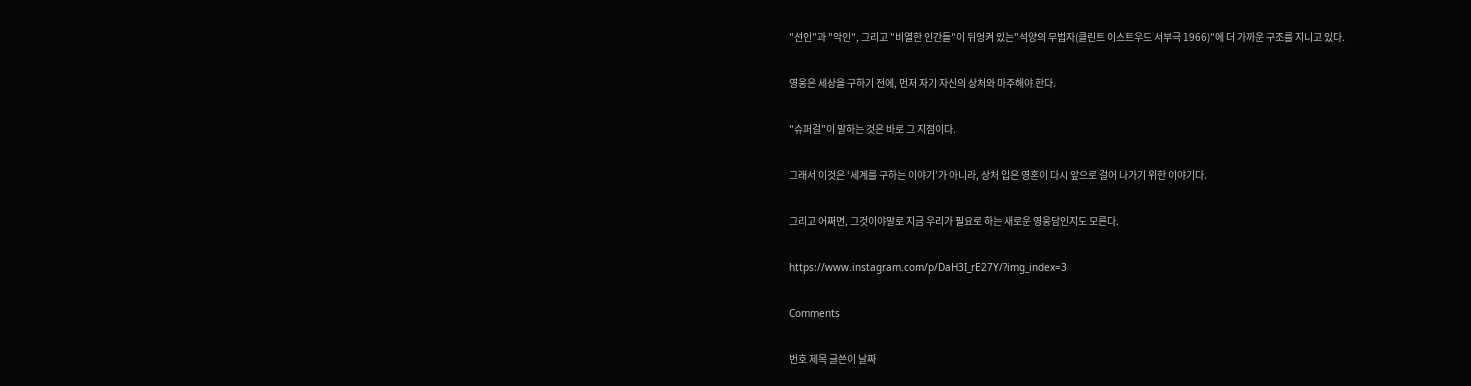"선인"과 "악인", 그리고 "비열한 인간들"이 뒤엉켜 있는"석양의 무법자(클린트 이스트우드 서부극 1966)"에 더 가까운 구조를 지니고 있다.

영웅은 세상을 구하기 전에, 먼저 자기 자신의 상처와 마주해야 한다.

"슈퍼걸"이 말하는 것은 바로 그 지점이다.

그래서 이것은 ‘세계를 구하는 이야기’가 아니라, 상처 입은 영혼이 다시 앞으로 걸어 나가기 위한 이야기다.

그리고 어쩌면, 그것이야말로 지금 우리가 필요로 하는 새로운 영웅담인지도 모른다.

https://www.instagram.com/p/DaH3I_rE27Y/?img_index=3

Comments

번호 제목 글쓴이 날짜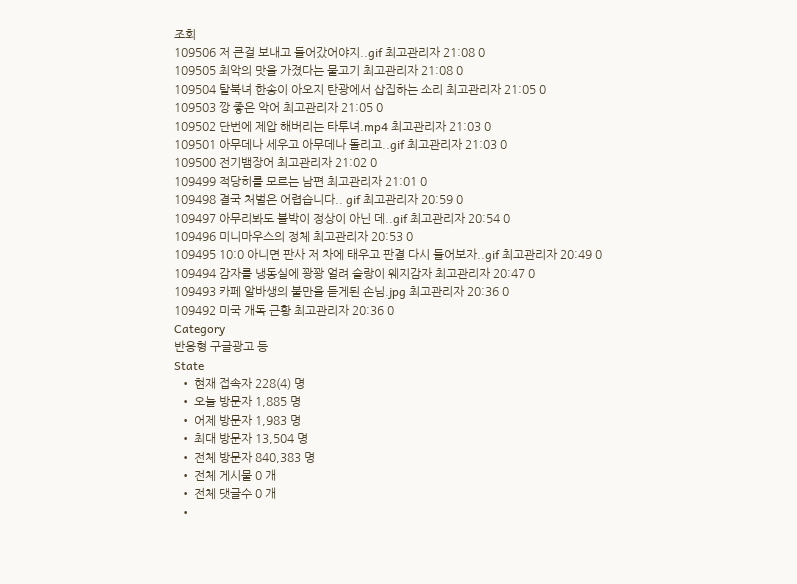조회
109506 저 큰걸 보내고 들어갔어야지..gif 최고관리자 21:08 0
109505 최악의 맛을 가졌다는 물고기 최고관리자 21:08 0
109504 탈북녀 한송이 아오지 탄광에서 삽집하는 소리 최고관리자 21:05 0
109503 깡 좋은 악어 최고관리자 21:05 0
109502 단번에 제압 해버리는 타투녀.mp4 최고관리자 21:03 0
109501 아무데나 세우고 아무데나 돌리고..gif 최고관리자 21:03 0
109500 전기뱀장어 최고관리자 21:02 0
109499 적당히를 모르는 남편 최고관리자 21:01 0
109498 결국 처벌은 어렵습니다.. gif 최고관리자 20:59 0
109497 아무리봐도 블박이 정상이 아닌 데..gif 최고관리자 20:54 0
109496 미니마우스의 정체 최고관리자 20:53 0
109495 10:0 아니면 판사 저 차에 태우고 판결 다시 들어보자..gif 최고관리자 20:49 0
109494 감자를 냉동실에 꽝꽝 얼려 슬랑이 웨지감자 최고관리자 20:47 0
109493 카페 알바생의 불만을 듣게된 손님.jpg 최고관리자 20:36 0
109492 미국 개독 근황 최고관리자 20:36 0
Category
반응형 구글광고 등
State
  • 현재 접속자 228(4) 명
  • 오늘 방문자 1,885 명
  • 어제 방문자 1,983 명
  • 최대 방문자 13,504 명
  • 전체 방문자 840,383 명
  • 전체 게시물 0 개
  • 전체 댓글수 0 개
  •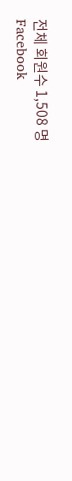전체 회원수 1,508 명
Facebook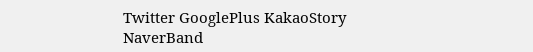Twitter GooglePlus KakaoStory NaverBand